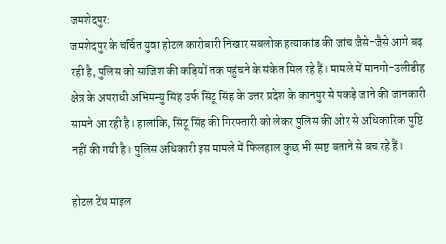जमशेदपुर:
जमशेदपुर के चर्चित युवा होटल कारोबारी निखार सबलोक हत्याकांड की जांच जैसे-जैसे आगे बढ़ रही है, पुलिस को साजिश की कड़ियों तक पहुंचने के संकेत मिल रहे हैं। मामले में मानगो-उलीडीह क्षेत्र के अपराधी अभिमन्यु सिंह उर्फ सिंटू सिंह के उत्तर प्रदेश के कानपुर से पकड़े जाने की जानकारी सामने आ रही है। हालांकि, सिंटू सिंह की गिरफ्तारी को लेकर पुलिस की ओर से अधिकारिक पुष्टि नहीं की गयी है। पुलिस अधिकारी इस मामले में फिलहाल कुछ भी स्पष्ट बताने से बच रहे हैं।

होटल टेंथ माइल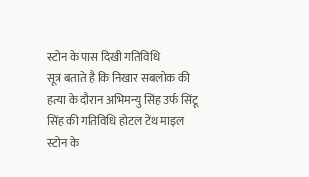स्टोन के पास दिखी गतिविधि
सूत्र बताते है कि निखार सबलोक की हत्या के दौरान अभिमन्यु सिंह उर्फ सिंटू सिंह की गतिविधि होटल टेंथ माइल स्टोन के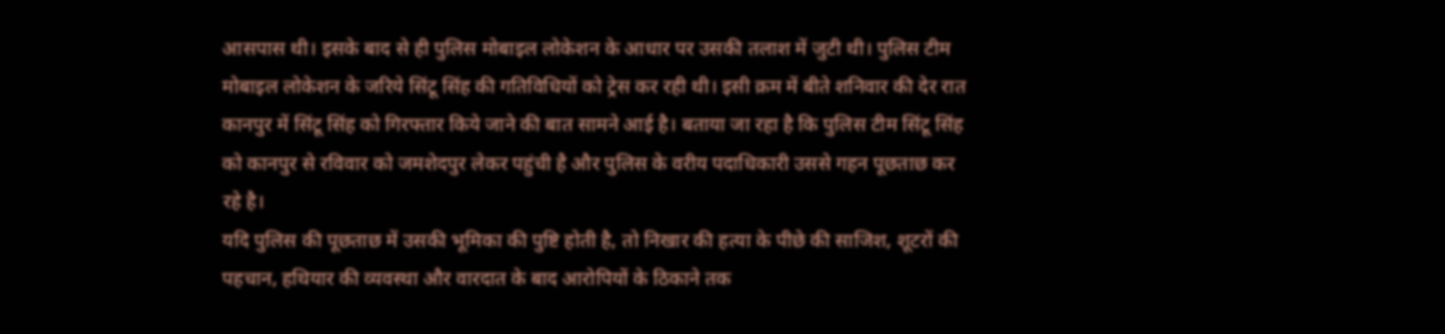आसपास थी। इसके बाद से ही पुलिस मोबाइल लोकेशन के आधार पर उसकी तलाश में जुटी थी। पुलिस टीम मोबाइल लोकेशन के जरिये सिंटू सिंह की गतिविधियों को ट्रेस कर रही थी। इसी क्रम में बीते शनिवार की देर रात कानपुर में सिंटू सिंह को गिरफ्तार किये जाने की बात सामने आई है। बताया जा रहा है कि पुलिस टीम सिंटू सिंह को कानपुर से रविवार को जमशेदपुर लेकर पहुंची है और पुलिस के वरीय पदाधिकारी उससे गहन पूछताछ कर रहे है।
यदि पुलिस की पूछताछ में उसकी भूमिका की पुष्टि होती है, तो निखार की हत्या के पीछे की साजिश, शूटरों की पहचान, हथियार की व्यवस्था और वारदात के बाद आरोपियों के ठिकाने तक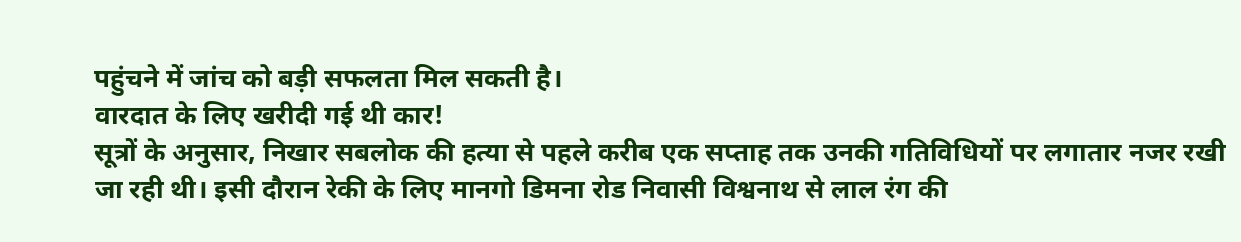पहुंचने में जांच को बड़ी सफलता मिल सकती है।
वारदात के लिए खरीदी गई थी कार!
सूत्रों के अनुसार, निखार सबलोक की हत्या से पहले करीब एक सप्ताह तक उनकी गतिविधियों पर लगातार नजर रखी जा रही थी। इसी दौरान रेकी के लिए मानगो डिमना रोड निवासी विश्वनाथ से लाल रंग की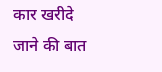कार खरीदे जाने की बात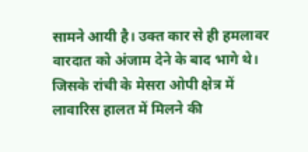सामने आयी है। उक्त कार से ही हमलावर वारदात को अंजाम देने के बाद भागे थे। जिसके रांची के मेसरा ओपी क्षेत्र में लावारिस हालत में मिलने की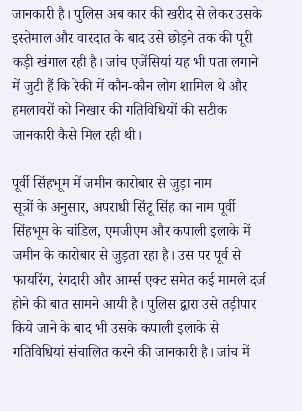जानकारी है। पुलिस अब कार की खरीद से लेकर उसके इस्तेमाल और वारदात के बाद उसे छोड़ने तक की पूरी कड़ी खंगाल रही है। जांच एजेंसियां यह भी पता लगाने में जुटी हैं कि रेकी में कौन-कौन लोग शामिल थे और हमलावरों को निखार की गतिविधियों की सटीक जानकारी कैसे मिल रही थी।

पूर्वी सिंहभूम में जमीन कारोबार से जुड़ा नाम
सूत्रों के अनुसार, अपराधी सिंटू सिंह का नाम पूर्वी सिंहभूम के चांडिल, एमजीएम और कपाली इलाके में जमीन के कारोबार से जुड़ता रहा है। उस पर पूर्व से फायरिंग, रंगदारी और आर्म्स एक्ट समेत कई मामले दर्ज होने की बात सामने आयी है। पुलिस द्वारा उसे तड़ीपार किये जाने के बाद भी उसके कपाली इलाके से गतिविधियां संचालित करने की जानकारी है। जांच में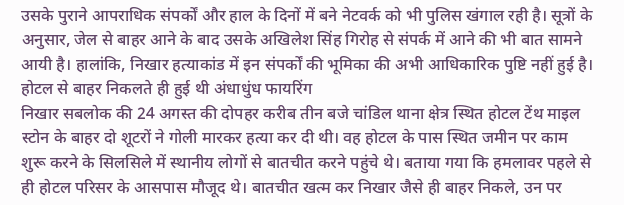उसके पुराने आपराधिक संपर्कों और हाल के दिनों में बने नेटवर्क को भी पुलिस खंगाल रही है। सूत्रों के अनुसार, जेल से बाहर आने के बाद उसके अखिलेश सिंह गिरोह से संपर्क में आने की भी बात सामने आयी है। हालांकि, निखार हत्याकांड में इन संपर्कों की भूमिका की अभी आधिकारिक पुष्टि नहीं हुई है।
होटल से बाहर निकलते ही हुई थी अंधाधुंध फायरिंग
निखार सबलोक की 24 अगस्त की दोपहर करीब तीन बजे चांडिल थाना क्षेत्र स्थित होटल टेंथ माइल स्टोन के बाहर दो शूटरों ने गोली मारकर हत्या कर दी थी। वह होटल के पास स्थित जमीन पर काम शुरू करने के सिलसिले में स्थानीय लोगों से बातचीत करने पहुंचे थे। बताया गया कि हमलावर पहले से ही होटल परिसर के आसपास मौजूद थे। बातचीत खत्म कर निखार जैसे ही बाहर निकले, उन पर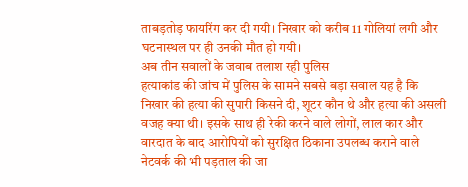ताबड़तोड़ फायरिंग कर दी गयी। निखार को करीब 11 गोलियां लगी और घटनास्थल पर ही उनकी मौत हो गयी।
अब तीन सवालों के जवाब तलाश रही पुलिस
हत्याकांड की जांच में पुलिस के सामने सबसे बड़ा सवाल यह है कि निखार की हत्या की सुपारी किसने दी, शूटर कौन थे और हत्या की असली वजह क्या थी। इसके साथ ही रेकी करने वाले लोगों, लाल कार और वारदात के बाद आरोपियों को सुरक्षित ठिकाना उपलब्ध कराने वाले नेटवर्क की भी पड़ताल की जा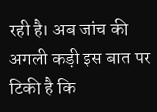रही है। अब जांच की अगली कड़ी इस बात पर टिकी है कि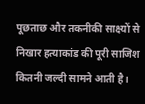पूछताछ और तकनीकी साक्ष्यों से निखार हत्याकांड की पूरी साजिश कितनी जल्दी सामने आती है।